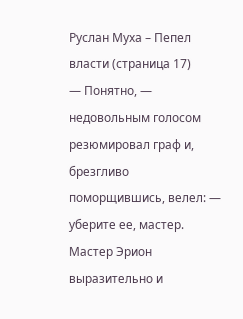Руслан Муха – Пепел власти (страница 17)
— Понятно, — недовольным голосом резюмировал граф и, брезгливо поморщившись, велел: — уберите ее, мастер.
Мастер Эрион выразительно и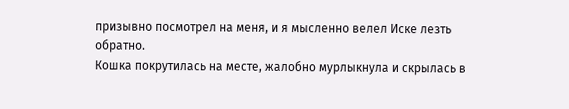призывно посмотрел на меня, и я мысленно велел Иске лезть обратно.
Кошка покрутилась на месте, жалобно мурлыкнула и скрылась в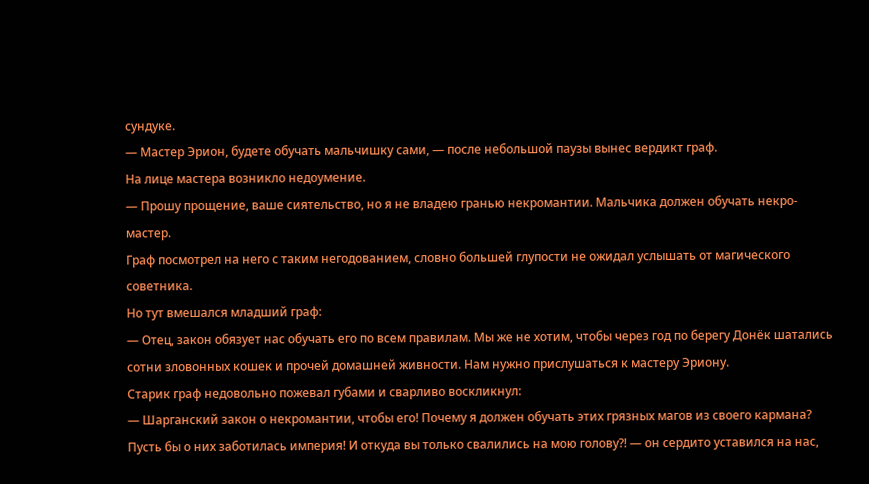сундуке.
— Мастер Эрион, будете обучать мальчишку сами, — после небольшой паузы вынес вердикт граф.
На лице мастера возникло недоумение.
— Прошу прощение, ваше сиятельство, но я не владею гранью некромантии. Мальчика должен обучать некро-мастер.
Граф посмотрел на него с таким негодованием, словно большей глупости не ожидал услышать от магического советника.
Но тут вмешался младший граф:
— Отец, закон обязует нас обучать его по всем правилам. Мы же не хотим, чтобы через год по берегу Донёк шатались сотни зловонных кошек и прочей домашней живности. Нам нужно прислушаться к мастеру Эриону.
Старик граф недовольно пожевал губами и сварливо воскликнул:
— Шарганский закон о некромантии, чтобы его! Почему я должен обучать этих грязных магов из своего кармана? Пусть бы о них заботилась империя! И откуда вы только свалились на мою голову?! — он сердито уставился на нас,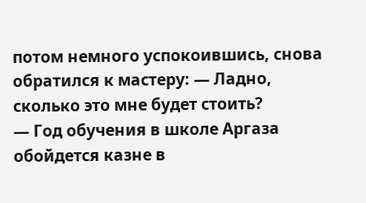потом немного успокоившись, снова обратился к мастеру: — Ладно, сколько это мне будет стоить?
— Год обучения в школе Аргаза обойдется казне в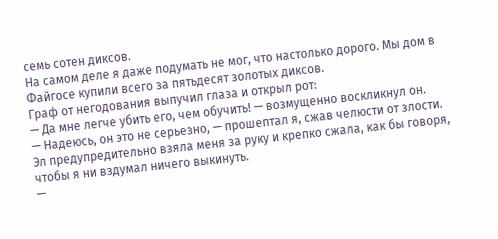семь сотен диксов.
На самом деле я даже подумать не мог, что настолько дорого. Мы дом в Файгосе купили всего за пятьдесят золотых диксов.
Граф от негодования выпучил глаза и открыл рот:
— Да мне легче убить его, чем обучить! — возмущенно воскликнул он.
— Надеюсь, он это не серьезно, — прошептал я, сжав челюсти от злости.
Эл предупредительно взяла меня за руку и крепко сжала, как бы говоря, чтобы я ни вздумал ничего выкинуть.
—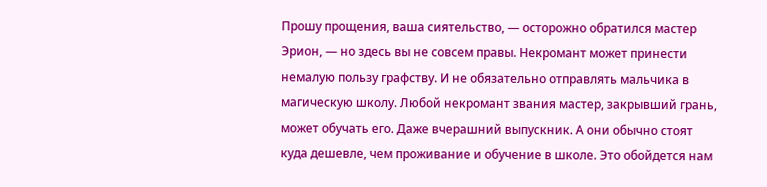Прошу прощения, ваша сиятельство, — осторожно обратился мастер Эрион, — но здесь вы не совсем правы. Некромант может принести немалую пользу графству. И не обязательно отправлять мальчика в магическую школу. Любой некромант звания мастер, закрывший грань, может обучать его. Даже вчерашний выпускник. А они обычно стоят куда дешевле, чем проживание и обучение в школе. Это обойдется нам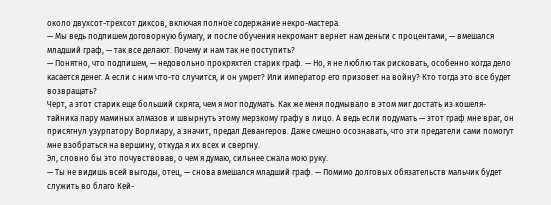около двухсот-трехсот диксов, включая полное содержание некро-мастера.
— Мы ведь подпишем договорную бумагу, и после обучения некромант вернет нам деньги с процентами, — вмешался младший граф, — так все делают. Почему и нам так не поступить?
— Понятно, что подпишем, — недовольно прокряхтел старик граф. — Но, я не люблю так рисковать, особенно когда дело касается денег. А если с ним что-то случится, и он умрет? Или император его призовет на войну? Кто тогда это все будет возвращать?
Черт, а этот старик еще больший скряга, чем я мог подумать. Как же меня подмывало в этом миг достать из кошеля-тайника пару маминых алмазов и швырнуть этому мерзкому графу в лицо. А ведь если подумать — этот граф мне враг, он присягнул узурпатору Ворлиару, а значит, предал Девангеров. Даже смешно осознавать, что эти предатели сами помогут мне взобраться на вершину, откуда я их всех и свергну.
Эл, словно бы это почувствовав, о чем я думаю, сильнее сжала мою руку.
— Ты не видишь всей выгоды, отец, — снова вмешался младший граф. — Помимо долговых обязательств мальчик будет служить во благо Кей-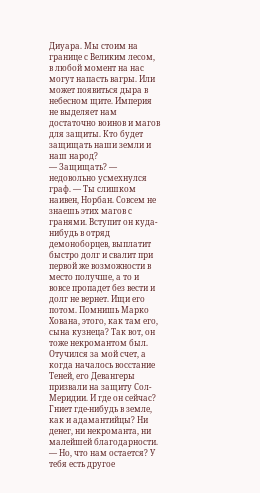Диуара. Мы стоим на границе с Великим лесом, в любой момент на нас могут напасть вагры. Или может появиться дыра в небесном щите. Империя не выделяет нам достаточно воинов и магов для защиты. Кто будет защищать наши земли и наш народ?
— Защищать? — недовольно усмехнулся граф. — Ты слишком наивен, Норбан. Совсем не знаешь этих магов с гранями. Вступит он куда-нибудь в отряд демоноборцев, выплатит быстро долг и свалит при первой же возможности в место получше, а то и вовсе пропадет без вести и долг не вернет. Ищи его потом. Помнишь Марко Хована, этого, как там его, сына кузнеца? Так вот, он тоже некромантом был. Отучился за мой счет, а когда началось восстание Теней, его Девангеры призвали на защиту Сол-Меридии. И где он сейчас? Гниет где-нибудь в земле, как и адамантийцы? Ни денег, ни некроманта, ни малейшей благодарности.
— Но, что нам остается? У тебя есть другое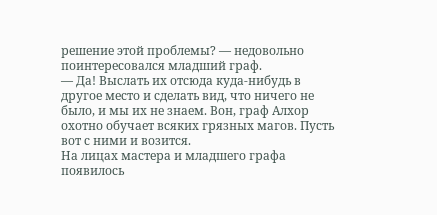решение этой проблемы? — недовольно поинтересовался младший граф.
— Да! Выслать их отсюда куда-нибудь в другое место и сделать вид, что ничего не было, и мы их не знаем. Вон, граф Алхор охотно обучает всяких грязных магов. Пусть вот с ними и возится.
На лицах мастера и младшего графа появилось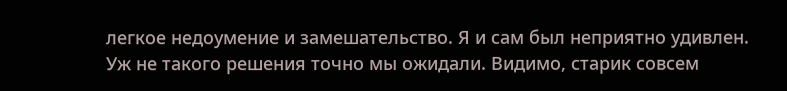легкое недоумение и замешательство. Я и сам был неприятно удивлен. Уж не такого решения точно мы ожидали. Видимо, старик совсем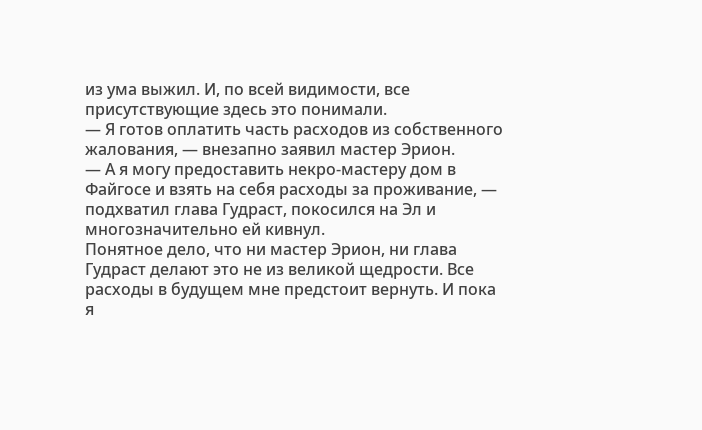из ума выжил. И, по всей видимости, все присутствующие здесь это понимали.
— Я готов оплатить часть расходов из собственного жалования, — внезапно заявил мастер Эрион.
— А я могу предоставить некро-мастеру дом в Файгосе и взять на себя расходы за проживание, — подхватил глава Гудраст, покосился на Эл и многозначительно ей кивнул.
Понятное дело, что ни мастер Эрион, ни глава Гудраст делают это не из великой щедрости. Все расходы в будущем мне предстоит вернуть. И пока я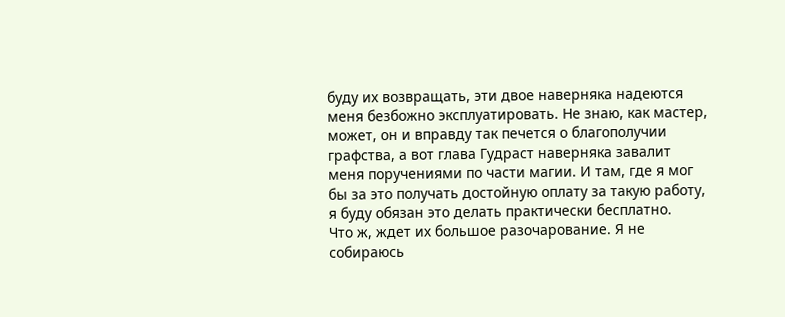буду их возвращать, эти двое наверняка надеются меня безбожно эксплуатировать. Не знаю, как мастер, может, он и вправду так печется о благополучии графства, а вот глава Гудраст наверняка завалит меня поручениями по части магии. И там, где я мог бы за это получать достойную оплату за такую работу, я буду обязан это делать практически бесплатно.
Что ж, ждет их большое разочарование. Я не собираюсь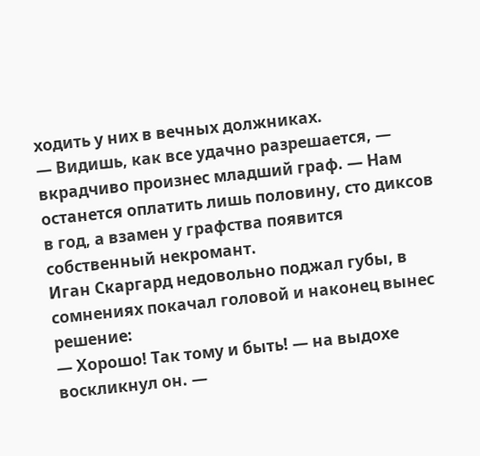ходить у них в вечных должниках.
— Видишь, как все удачно разрешается, — вкрадчиво произнес младший граф. — Нам останется оплатить лишь половину, сто диксов в год, а взамен у графства появится собственный некромант.
Иган Скаргард недовольно поджал губы, в сомнениях покачал головой и наконец вынес решение:
— Хорошо! Так тому и быть! — на выдохе воскликнул он. —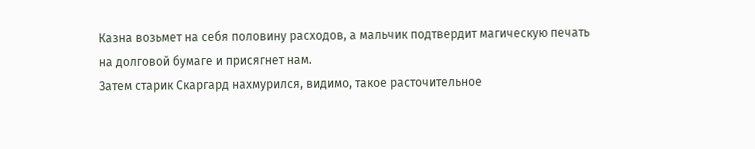Казна возьмет на себя половину расходов, а мальчик подтвердит магическую печать на долговой бумаге и присягнет нам.
Затем старик Скаргард нахмурился, видимо, такое расточительное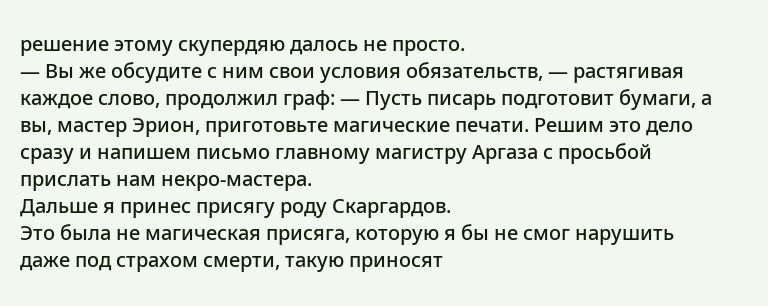решение этому скупердяю далось не просто.
— Вы же обсудите с ним свои условия обязательств, — растягивая каждое слово, продолжил граф: — Пусть писарь подготовит бумаги, а вы, мастер Эрион, приготовьте магические печати. Решим это дело сразу и напишем письмо главному магистру Аргаза с просьбой прислать нам некро-мастера.
Дальше я принес присягу роду Скаргардов.
Это была не магическая присяга, которую я бы не смог нарушить даже под страхом смерти, такую приносят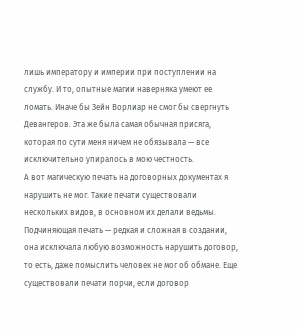лишь императору и империи при поступлении на службу. И то, опытные магии наверняка умеют ее ломать. Иначе бы Зейн Ворлиар не смог бы свергнуть Девангеров. Эта же была самая обычная присяга, которая по сути меня ничем не обязывала — все исключительно упиралось в мою честность.
А вот магическую печать на договорных документах я нарушить не мог. Такие печати существовали нескольких видов, в основном их делали ведьмы. Подчиняющая печать — редкая и сложная в создании, она исключала любую возможность нарушить договор, то есть, даже помыслить человек не мог об обмане. Еще существовали печати порчи, если договор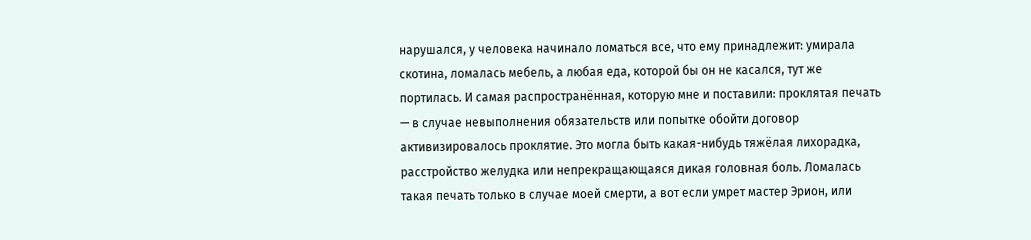нарушался, у человека начинало ломаться все, что ему принадлежит: умирала скотина, ломалась мебель, а любая еда, которой бы он не касался, тут же портилась. И самая распространённая, которую мне и поставили: проклятая печать — в случае невыполнения обязательств или попытке обойти договор активизировалось проклятие. Это могла быть какая-нибудь тяжёлая лихорадка, расстройство желудка или непрекращающаяся дикая головная боль. Ломалась такая печать только в случае моей смерти, а вот если умрет мастер Эрион, или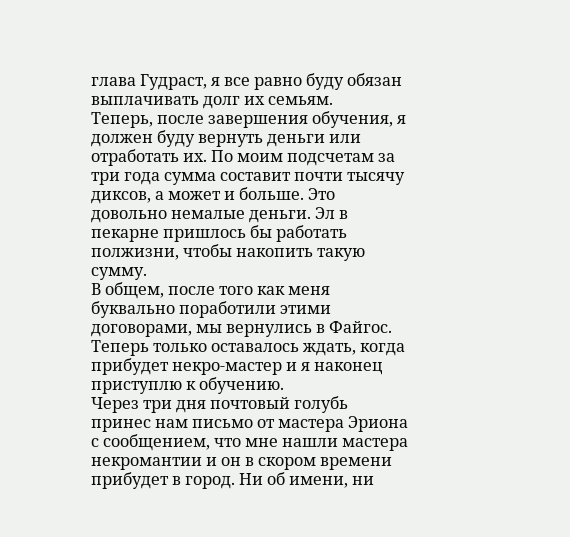глава Гудраст, я все равно буду обязан выплачивать долг их семьям.
Теперь, после завершения обучения, я должен буду вернуть деньги или отработать их. По моим подсчетам за три года сумма составит почти тысячу диксов, а может и больше. Это довольно немалые деньги. Эл в пекарне пришлось бы работать полжизни, чтобы накопить такую сумму.
В общем, после того как меня буквально поработили этими договорами, мы вернулись в Файгос.
Теперь только оставалось ждать, когда прибудет некро-мастер и я наконец приступлю к обучению.
Через три дня почтовый голубь принес нам письмо от мастера Эриона с сообщением, что мне нашли мастера некромантии и он в скором времени прибудет в город. Ни об имени, ни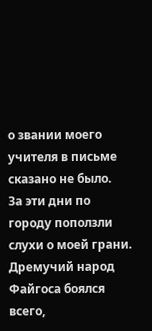о звании моего учителя в письме сказано не было.
За эти дни по городу поползли слухи о моей грани. Дремучий народ Файгоса боялся всего,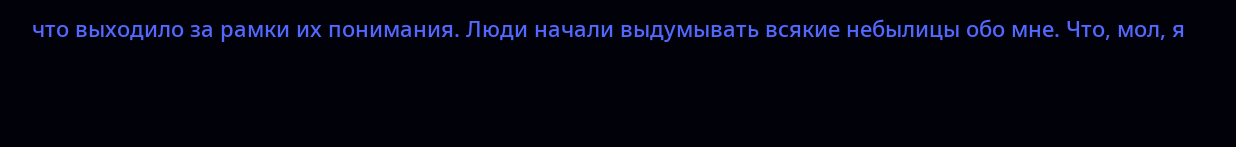что выходило за рамки их понимания. Люди начали выдумывать всякие небылицы обо мне. Что, мол, я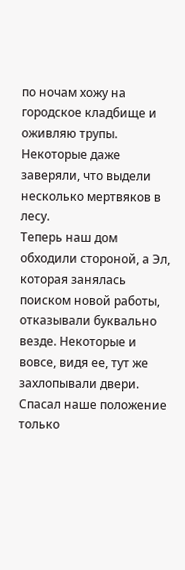по ночам хожу на городское кладбище и оживляю трупы. Некоторые даже заверяли, что выдели несколько мертвяков в лесу.
Теперь наш дом обходили стороной, а Эл, которая занялась поиском новой работы, отказывали буквально везде. Некоторые и вовсе, видя ее, тут же захлопывали двери. Спасал наше положение только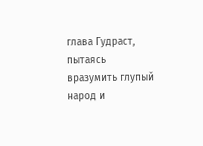глава Гудраст, пытаясь вразумить глупый народ и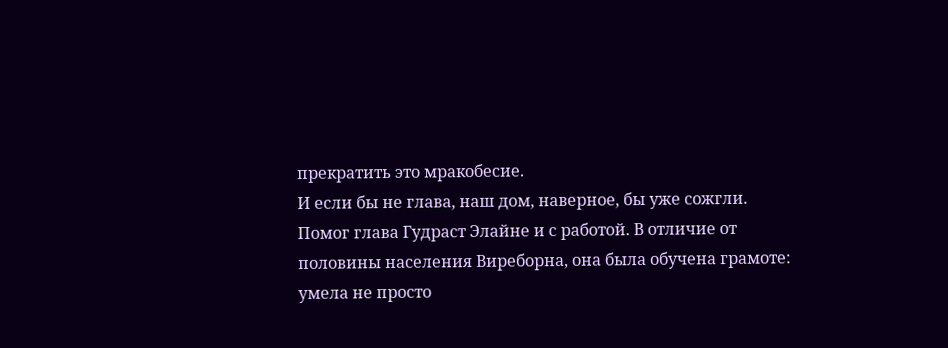прекратить это мракобесие.
И если бы не глава, наш дом, наверное, бы уже сожгли.
Помог глава Гудраст Элайне и с работой. В отличие от половины населения Виреборна, она была обучена грамоте: умела не просто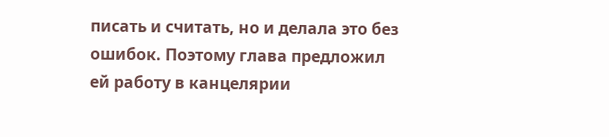писать и считать, но и делала это без ошибок. Поэтому глава предложил ей работу в канцелярии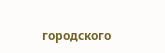городского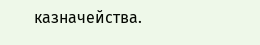казначейства.